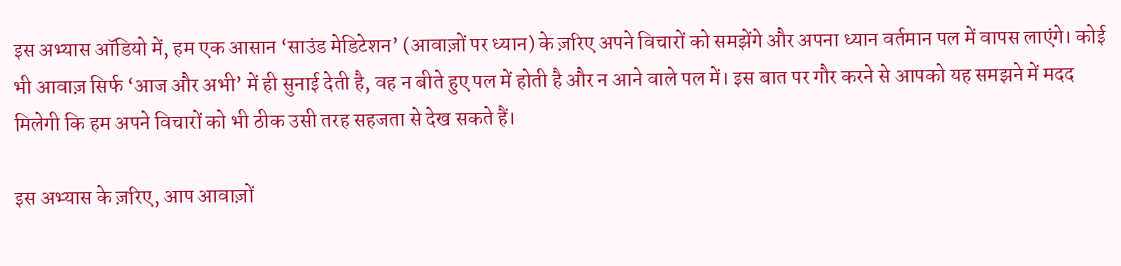इस अभ्यास ऑडियो में, हम एक आसान ‘साउंड मेडिटेशन’ (आवाज़ों पर ध्यान) के ज़रिए अपने विचारों को समझेंगे और अपना ध्यान वर्तमान पल में वापस लाएंगे। कोई भी आवाज़ सिर्फ ‘आज और अभी’ में ही सुनाई देती है, वह न बीते हुए पल में होती है और न आने वाले पल में। इस बात पर गौर करने से आपको यह समझने में मदद मिलेगी कि हम अपने विचारों को भी ठीक उसी तरह सहजता से देख सकते हैं।

इस अभ्यास के ज़रिए, आप आवाज़ों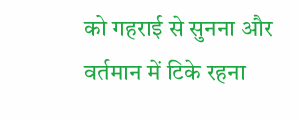को गहराई से सुनना और वर्तमान में टिके रहना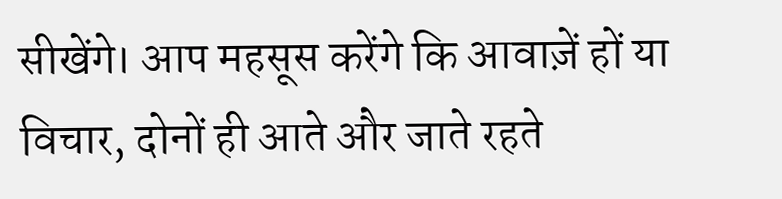सीखेंगे। आप महसूस करेंगे कि आवाज़ें हों या विचार, दोनों ही आते और जाते रहते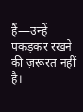हैं—उन्हें पकड़कर रखने की ज़रूरत नहीं है।